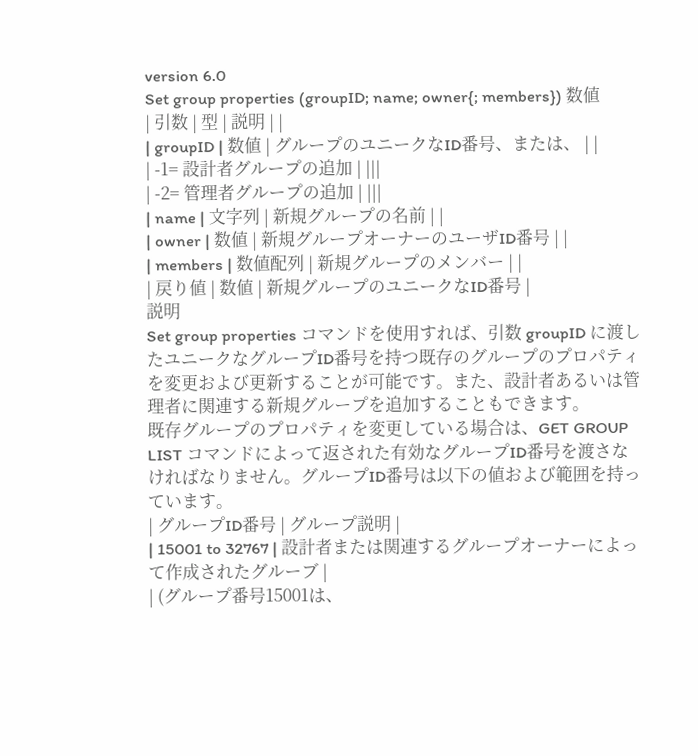version 6.0
Set group properties (groupID; name; owner{; members}) 数値
| 引数 | 型 | 説明 | |
| groupID | 数値 | グループのユニークなID番号、または、 | |
| -1= 設計者グループの追加 | |||
| -2= 管理者グループの追加 | |||
| name | 文字列 | 新規グループの名前 | |
| owner | 数値 | 新規グループオーナーのユーザID番号 | |
| members | 数値配列 | 新規グループのメンバー | |
| 戻り値 | 数値 | 新規グループのユニークなID番号 |
説明
Set group properties コマンドを使用すれば、引数 groupID に渡したユニークなグループID番号を持つ既存のグループのプロパティを変更および更新することが可能です。また、設計者あるいは管理者に関連する新規グループを追加することもできます。
既存グループのプロパティを変更している場合は、GET GROUP LIST コマンドによって返された有効なグループID番号を渡さなければなりません。グループID番号は以下の値および範囲を持っています。
| グループID番号 | グループ説明 |
| 15001 to 32767 | 設計者または関連するグループオーナーによって作成されたグルーブ |
| (グループ番号15001は、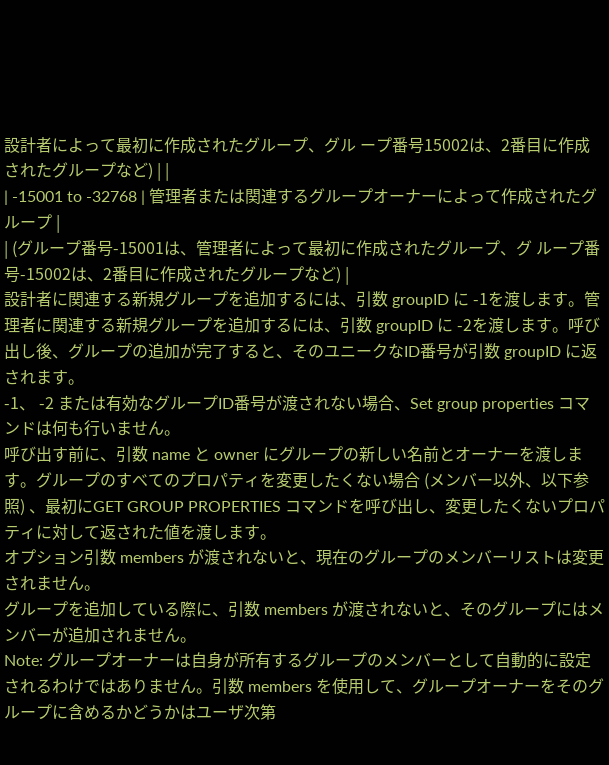設計者によって最初に作成されたグループ、グル ープ番号15002は、2番目に作成されたグループなど) | |
| -15001 to -32768 | 管理者または関連するグループオーナーによって作成されたグループ |
| (グループ番号-15001は、管理者によって最初に作成されたグループ、グ ループ番号-15002は、2番目に作成されたグループなど) |
設計者に関連する新規グループを追加するには、引数 groupID に -1を渡します。管理者に関連する新規グループを追加するには、引数 groupID に -2を渡します。呼び出し後、グループの追加が完了すると、そのユニークなID番号が引数 groupID に返されます。
-1、 -2 または有効なグループID番号が渡されない場合、Set group properties コマンドは何も行いません。
呼び出す前に、引数 name と owner にグループの新しい名前とオーナーを渡します。グループのすべてのプロパティを変更したくない場合 (メンバー以外、以下参照) 、最初にGET GROUP PROPERTIES コマンドを呼び出し、変更したくないプロパティに対して返された値を渡します。
オプション引数 members が渡されないと、現在のグループのメンバーリストは変更されません。
グループを追加している際に、引数 members が渡されないと、そのグループにはメンバーが追加されません。
Note: グループオーナーは自身が所有するグループのメンバーとして自動的に設定されるわけではありません。引数 members を使用して、グループオーナーをそのグループに含めるかどうかはユーザ次第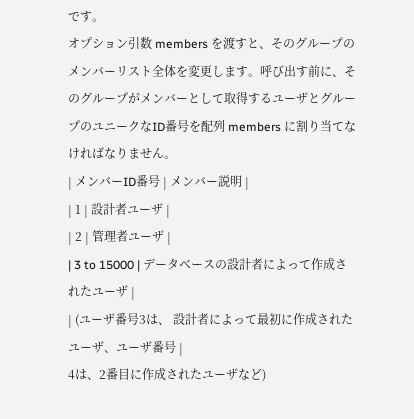です。
オプション引数 members を渡すと、そのグループのメンバーリスト全体を変更します。呼び出す前に、そのグループがメンバーとして取得するユーザとグループのユニークなID番号を配列 members に割り当てなければなりません。
| メンバーID番号 | メンバー説明 |
| 1 | 設計者ユーザ |
| 2 | 管理者ユーザ |
| 3 to 15000 | データベースの設計者によって作成されたユーザ |
| (ユーザ番号3は、 設計者によって最初に作成されたユーザ、ユーザ番号 |
4は、2番目に作成されたユーザなど)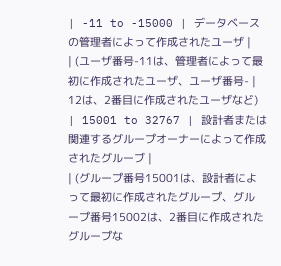| -11 to -15000 | データベースの管理者によって作成されたユーザ |
| (ユーザ番号-11は、管理者によって最初に作成されたユーザ、ユーザ番号- |
12は、2番目に作成されたユーザなど)
| 15001 to 32767 | 設計者または関連するグループオーナーによって作成されたグルーブ |
| (グループ番号15001は、設計者によって最初に作成されたグループ、グル ープ番号15002は、2番目に作成されたグループな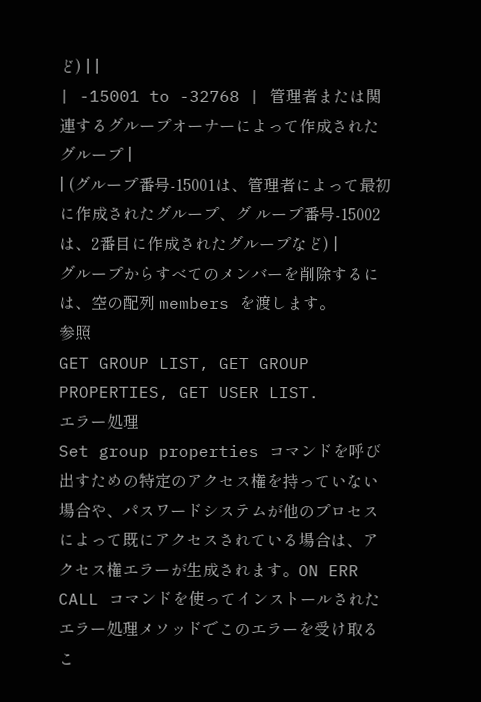ど) | |
| -15001 to -32768 | 管理者または関連するグループオーナーによって作成されたグループ |
| (グループ番号-15001は、管理者によって最初に作成されたグループ、グ ループ番号-15002は、2番目に作成されたグループなど) |
グループからすべてのメンバーを削除するには、空の配列 members を渡します。
参照
GET GROUP LIST, GET GROUP PROPERTIES, GET USER LIST.
エラー処理
Set group properties コマンドを呼び出すための特定のアクセス権を持っていない場合や、パスワードシステムが他のプロセスによって既にアクセスされている場合は、アクセス権エラーが生成されます。ON ERR CALL コマンドを使ってインストールされたエラー処理メソッドでこのエラーを受け取るこ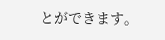とができます。